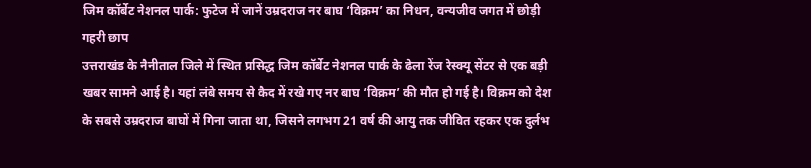जिम कॉर्बेट नेशनल पार्क: फुटेज में जानें उम्रदराज नर बाघ ‘विक्रम’ का निधन, वन्यजीव जगत में छोड़ी गहरी छाप
उत्तराखंड के नैनीताल जिले में स्थित प्रसिद्ध जिम कॉर्बेट नेशनल पार्क के ढेला रेंज रेस्क्यू सेंटर से एक बड़ी खबर सामने आई है। यहां लंबे समय से कैद में रखे गए नर बाघ ‘विक्रम’ की मौत हो गई है। विक्रम को देश के सबसे उम्रदराज बाघों में गिना जाता था, जिसने लगभग 21 वर्ष की आयु तक जीवित रहकर एक दुर्लभ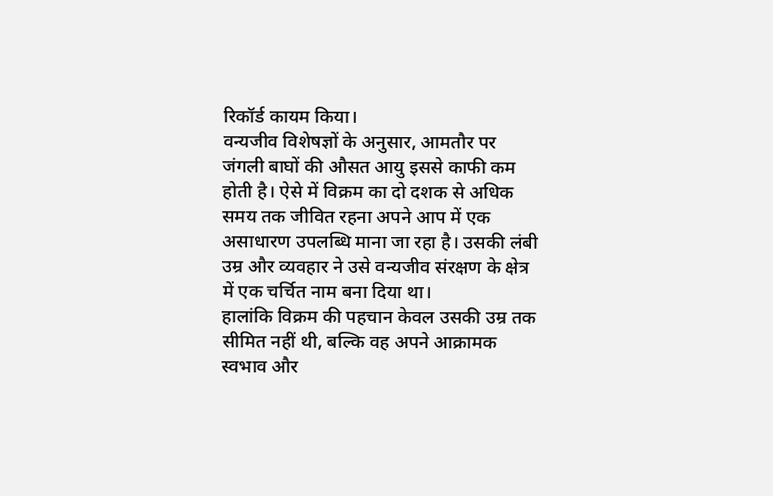रिकॉर्ड कायम किया।
वन्यजीव विशेषज्ञों के अनुसार, आमतौर पर जंगली बाघों की औसत आयु इससे काफी कम होती है। ऐसे में विक्रम का दो दशक से अधिक समय तक जीवित रहना अपने आप में एक असाधारण उपलब्धि माना जा रहा है। उसकी लंबी उम्र और व्यवहार ने उसे वन्यजीव संरक्षण के क्षेत्र में एक चर्चित नाम बना दिया था।
हालांकि विक्रम की पहचान केवल उसकी उम्र तक सीमित नहीं थी, बल्कि वह अपने आक्रामक स्वभाव और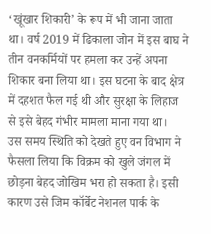‘खूंखार शिकारी’ के रूप में भी जाना जाता था। वर्ष 2019 में ढिकाला जोन में इस बाघ ने तीन वनकर्मियों पर हमला कर उन्हें अपना शिकार बना लिया था। इस घटना के बाद क्षेत्र में दहशत फैल गई थी और सुरक्षा के लिहाज से इसे बेहद गंभीर मामला माना गया था।
उस समय स्थिति को देखते हुए वन विभाग ने फैसला लिया कि विक्रम को खुले जंगल में छोड़ना बेहद जोखिम भरा हो सकता है। इसी कारण उसे जिम कॉर्बेट नेशनल पार्क के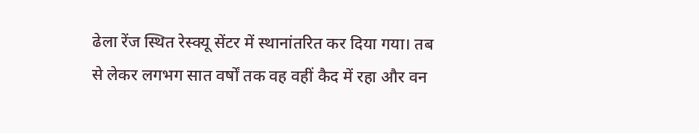ढेला रेंज स्थित रेस्क्यू सेंटर में स्थानांतरित कर दिया गया। तब से लेकर लगभग सात वर्षों तक वह वहीं कैद में रहा और वन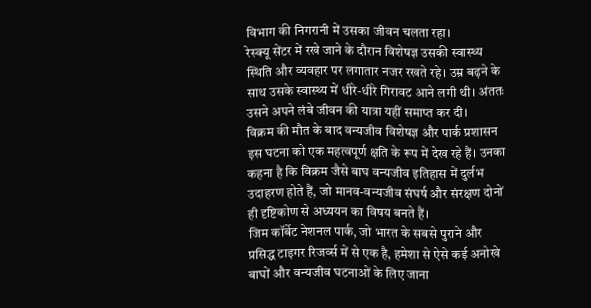विभाग की निगरानी में उसका जीवन चलता रहा।
रेस्क्यू सेंटर में रखे जाने के दौरान विशेषज्ञ उसकी स्वास्थ्य स्थिति और व्यवहार पर लगातार नजर रखते रहे। उम्र बढ़ने के साथ उसके स्वास्थ्य में धीरे-धीरे गिरावट आने लगी थी। अंततः उसने अपने लंबे जीवन की यात्रा यहीं समाप्त कर दी।
विक्रम की मौत के बाद वन्यजीव विशेषज्ञ और पार्क प्रशासन इस घटना को एक महत्वपूर्ण क्षति के रूप में देख रहे हैं। उनका कहना है कि विक्रम जैसे बाघ वन्यजीव इतिहास में दुर्लभ उदाहरण होते हैं, जो मानव-वन्यजीव संघर्ष और संरक्षण दोनों ही दृष्टिकोण से अध्ययन का विषय बनते हैं।
जिम कॉर्बेट नेशनल पार्क, जो भारत के सबसे पुराने और प्रसिद्ध टाइगर रिजर्व्स में से एक है, हमेशा से ऐसे कई अनोखे बाघों और वन्यजीव घटनाओं के लिए जाना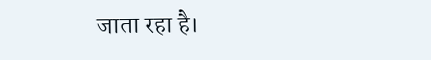जाता रहा है।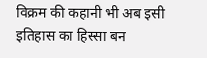विक्रम की कहानी भी अब इसी इतिहास का हिस्सा बन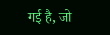गई है, जो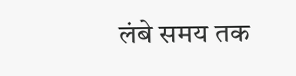लंबे समय तक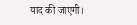याद की जाएगी।